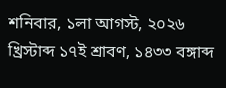শনিবার, ১লা আগস্ট, ২০২৬ খ্রিস্টাব্দ ১৭ই শ্রাবণ, ১৪৩৩ বঙ্গাব্দ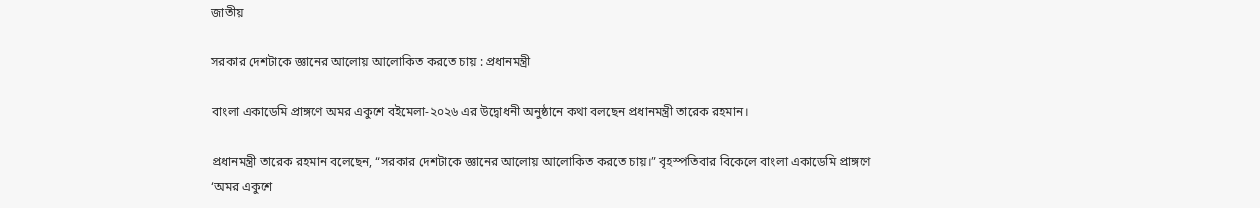জাতীয়

সরকার দেশটাকে জ্ঞানের আলোয় আলোকিত করতে চায় : প্রধানমন্ত্রী

বাংলা একাডেমি প্রাঙ্গণে অমর একুশে বইমেলা-২০২৬ এর উদ্বোধনী অনুষ্ঠানে কথা বলছেন প্রধানমন্ত্রী তারেক রহমান।

প্রধানমন্ত্রী তারেক রহমান বলেছেন, “সরকার দেশটাকে জ্ঞানের আলোয় আলোকিত করতে চায়।” বৃহস্পতিবার বিকেলে বাংলা একাডেমি প্রাঙ্গণে ‘অমর একুশে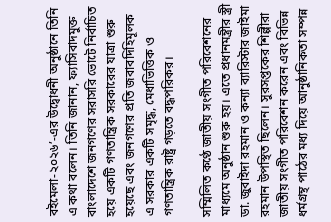বইমেলা-২০২৬’-এর উদ্বোধনী অনুষ্ঠানে তিনি এ কথা বলেন। তিনি জানান, ফ্যাসিবাদমুক্ত বাংলাদেশে জনগণের সরাসরি ভোটে নির্বাচিত হয়ে একটি গণতান্ত্রিক সরকারের যাত্রা শুরু হয়েছে এবং জনগণের প্রতি জবাবদিহিমূলক এ সরকার একটি সমৃদ্ধ, মেধাভিত্তিক ও গণতান্ত্রিক রাষ্ট্র গড়তে বদ্ধপরিকর।

সম্মিলিত কণ্ঠে জাতীয় সংগীত পরিবেশনের মাধ্যমে অনুষ্ঠান শুরু হয়। এতে প্রধানমন্ত্রীর স্ত্রী ডা. জুবাইদা রহমান ও কন্যা ব্যারিস্টার জাইমা রহমান উপস্থিত ছিলেন। সুরসপ্তকের শিল্পীরা জাতীয় সংগীত পরিবেশন করেন এবং বিভিন্ন ধর্মগ্রন্থ পাঠের মধ্য দিয়ে আনুষ্ঠানিকতা সম্পন্ন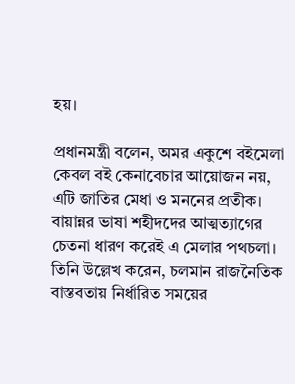হয়।

প্রধানমন্ত্রী বলেন, অমর একুশে বইমেলা কেবল বই কেনাবেচার আয়োজন নয়, এটি জাতির মেধা ও মননের প্রতীক। বায়ান্নর ভাষা শহীদদের আত্মত্যাগের চেতনা ধারণ করেই এ মেলার পথচলা। তিনি উল্লেখ করেন, চলমান রাজনৈতিক বাস্তবতায় নির্ধারিত সময়ের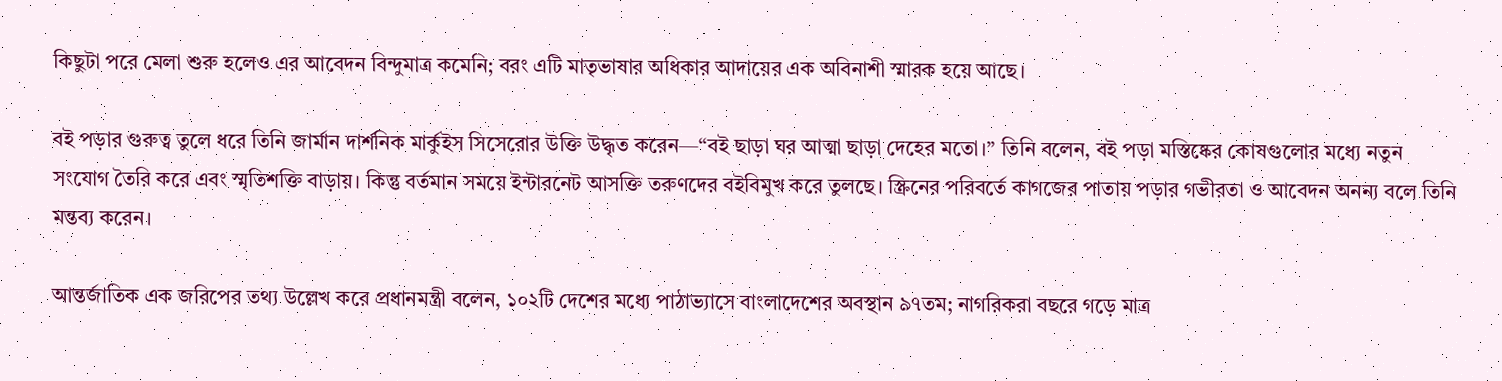কিছুটা পরে মেলা শুরু হলেও এর আবেদন বিন্দুমাত্র কমেনি; বরং এটি মাতৃভাষার অধিকার আদায়ের এক অবিনাশী স্মারক হয়ে আছে।

বই পড়ার গুরুত্ব তুলে ধরে তিনি জার্মান দার্শনিক মার্কুইস সিসেরোর উক্তি উদ্ধৃত করেন—“বই ছাড়া ঘর আত্মা ছাড়া দেহের মতো।” তিনি বলেন, বই পড়া মস্তিষ্কের কোষগুলোর মধ্যে নতুন সংযোগ তৈরি করে এবং স্মৃতিশক্তি বাড়ায়। কিন্তু বর্তমান সময়ে ইন্টারনেট আসক্তি তরুণদের বইবিমুখ করে তুলছে। স্ক্রিনের পরিবর্তে কাগজের পাতায় পড়ার গভীরতা ও আবেদন অনন্য বলে তিনি মন্তব্য করেন।

আন্তর্জাতিক এক জরিপের তথ্য উল্লেখ করে প্রধানমন্ত্রী বলেন, ১০২টি দেশের মধ্যে পাঠাভ্যাসে বাংলাদেশের অবস্থান ৯৭তম; নাগরিকরা বছরে গড়ে মাত্র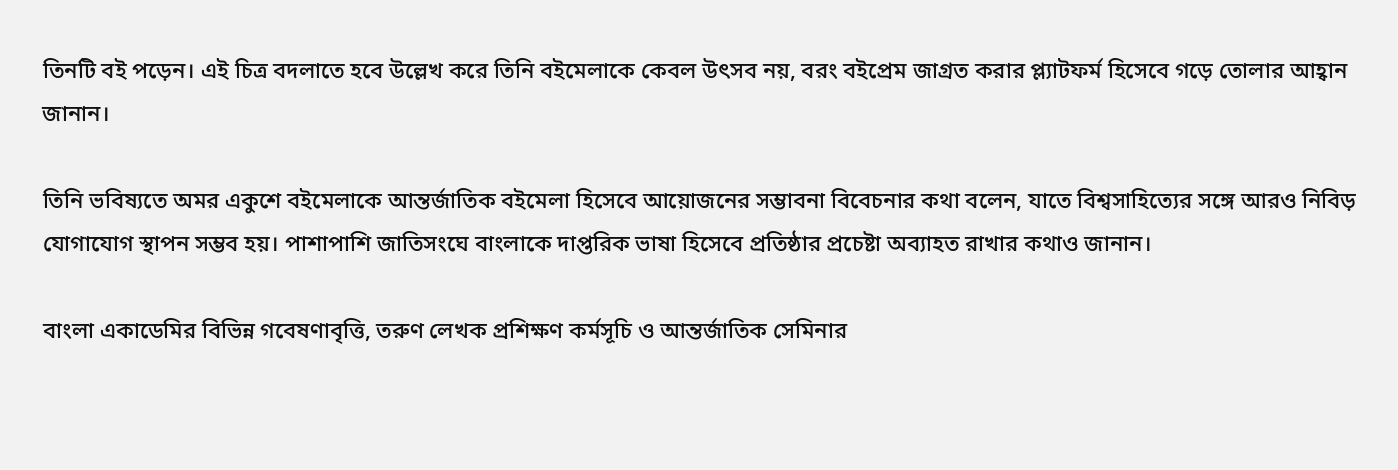তিনটি বই পড়েন। এই চিত্র বদলাতে হবে উল্লেখ করে তিনি বইমেলাকে কেবল উৎসব নয়, বরং বইপ্রেম জাগ্রত করার প্ল্যাটফর্ম হিসেবে গড়ে তোলার আহ্বান জানান।

তিনি ভবিষ্যতে অমর একুশে বইমেলাকে আন্তর্জাতিক বইমেলা হিসেবে আয়োজনের সম্ভাবনা বিবেচনার কথা বলেন, যাতে বিশ্বসাহিত্যের সঙ্গে আরও নিবিড় যোগাযোগ স্থাপন সম্ভব হয়। পাশাপাশি জাতিসংঘে বাংলাকে দাপ্তরিক ভাষা হিসেবে প্রতিষ্ঠার প্রচেষ্টা অব্যাহত রাখার কথাও জানান।

বাংলা একাডেমির বিভিন্ন গবেষণাবৃত্তি, তরুণ লেখক প্রশিক্ষণ কর্মসূচি ও আন্তর্জাতিক সেমিনার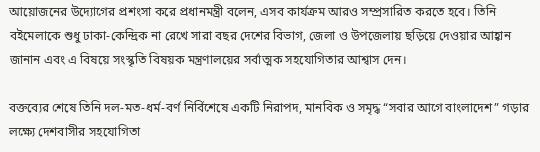আয়োজনের উদ্যোগের প্রশংসা করে প্রধানমন্ত্রী বলেন, এসব কার্যক্রম আরও সম্প্রসারিত করতে হবে। তিনি বইমেলাকে শুধু ঢাকা-কেন্দ্রিক না রেখে সারা বছর দেশের বিভাগ, জেলা ও উপজেলায় ছড়িয়ে দেওয়ার আহ্বান জানান এবং এ বিষয়ে সংস্কৃতি বিষয়ক মন্ত্রণালয়ের সর্বাত্মক সহযোগিতার আশ্বাস দেন।

বক্তব্যের শেষে তিনি দল-মত-ধর্ম-বর্ণ নির্বিশেষে একটি নিরাপদ, মানবিক ও সমৃদ্ধ “সবার আগে বাংলাদেশ” গড়ার লক্ষ্যে দেশবাসীর সহযোগিতা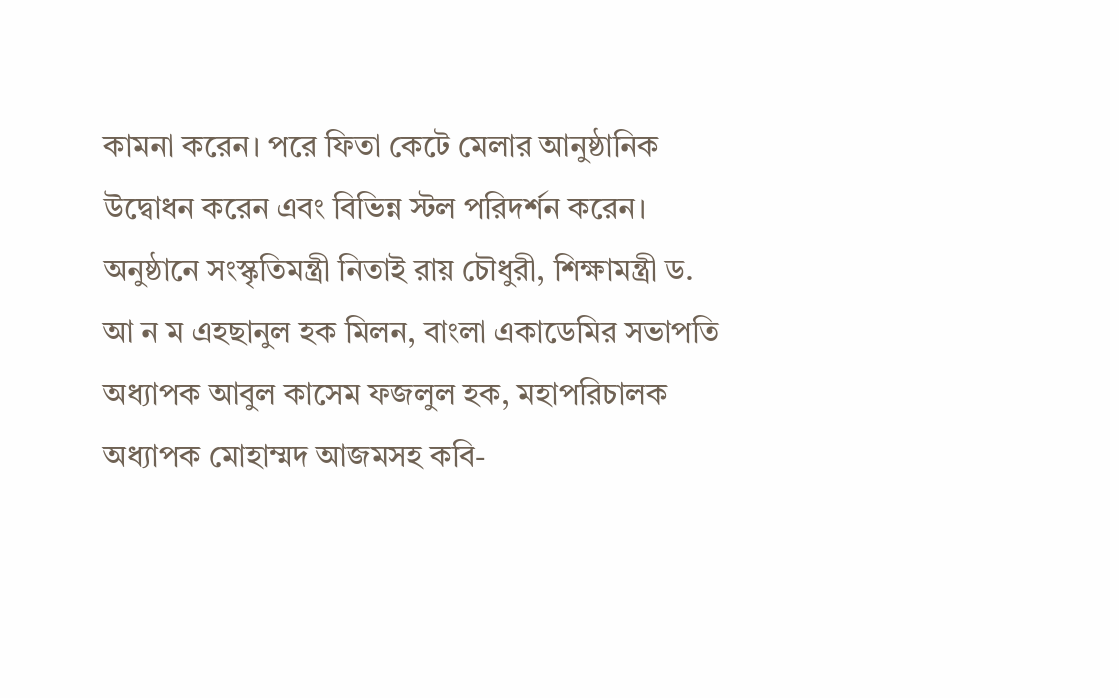কামনা করেন। পরে ফিতা কেটে মেলার আনুষ্ঠানিক উদ্বোধন করেন এবং বিভিন্ন স্টল পরিদর্শন করেন। অনুষ্ঠানে সংস্কৃতিমন্ত্রী নিতাই রায় চৌধুরী, শিক্ষামন্ত্রী ড. আ ন ম এহছানুল হক মিলন, বাংলা একাডেমির সভাপতি অধ্যাপক আবুল কাসেম ফজলুল হক, মহাপরিচালক অধ্যাপক মোহাম্মদ আজমসহ কবি-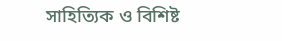সাহিত্যিক ও বিশিষ্ট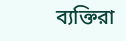ব্যক্তিরা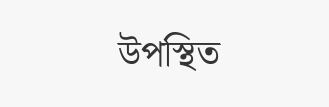উপস্থিত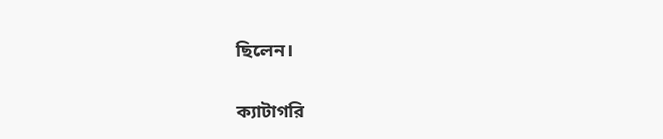ছিলেন।

ক্যাটাগরি